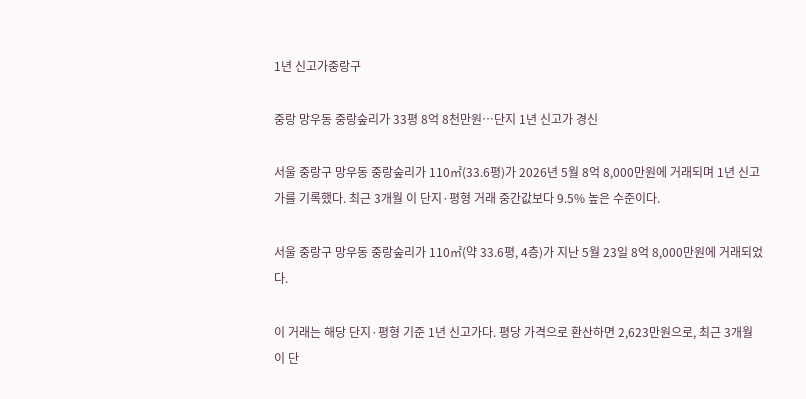1년 신고가중랑구

중랑 망우동 중랑숲리가 33평 8억 8천만원…단지 1년 신고가 경신

서울 중랑구 망우동 중랑숲리가 110㎡(33.6평)가 2026년 5월 8억 8,000만원에 거래되며 1년 신고가를 기록했다. 최근 3개월 이 단지·평형 거래 중간값보다 9.5% 높은 수준이다.

서울 중랑구 망우동 중랑숲리가 110㎡(약 33.6평, 4층)가 지난 5월 23일 8억 8,000만원에 거래되었다.

이 거래는 해당 단지·평형 기준 1년 신고가다. 평당 가격으로 환산하면 2,623만원으로, 최근 3개월 이 단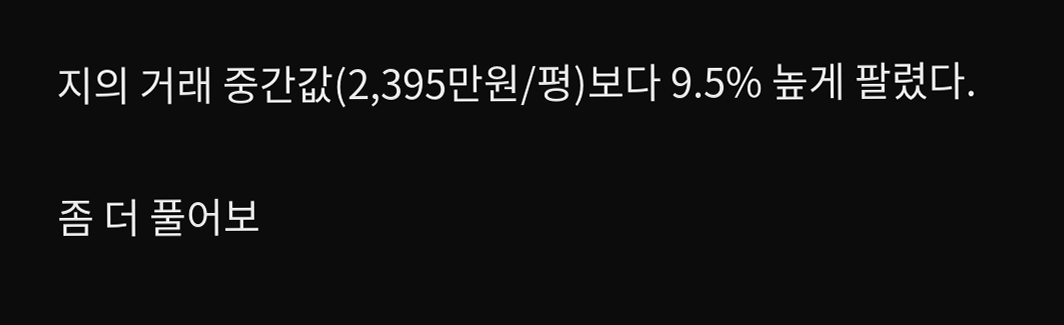지의 거래 중간값(2,395만원/평)보다 9.5% 높게 팔렸다.

좀 더 풀어보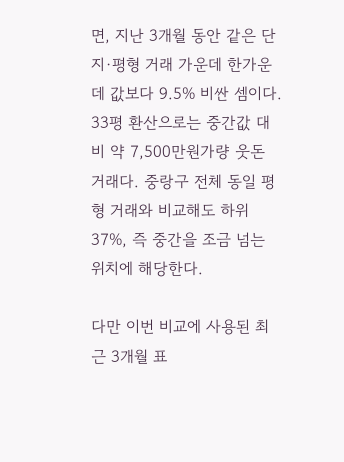면, 지난 3개월 동안 같은 단지·평형 거래 가운데 한가운데 값보다 9.5% 비싼 셈이다. 33평 환산으로는 중간값 대비 약 7,500만원가량 웃돈 거래다. 중랑구 전체 동일 평형 거래와 비교해도 하위 37%, 즉 중간을 조금 넘는 위치에 해당한다.

다만 이번 비교에 사용된 최근 3개월 표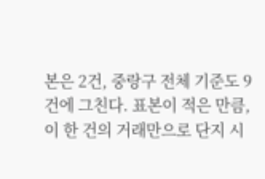본은 2건, 중랑구 전체 기준도 9건에 그친다. 표본이 적은 만큼, 이 한 건의 거래만으로 단지 시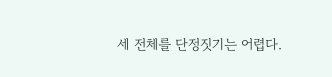세 전체를 단정짓기는 어렵다.